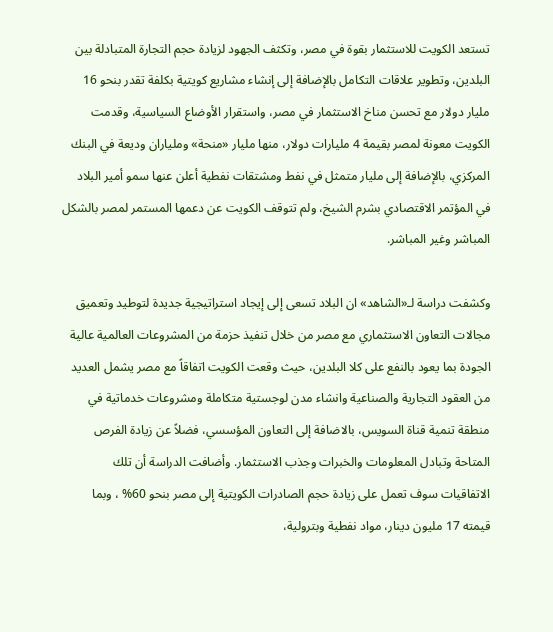تستعد الكويت للاستثمار بقوة في مصر، وتكثف الجهود لزيادة حجم التجارة المتبادلة بين البلدين، وتطوير علاقات التكامل بالإضافة إلى إنشاء مشاريع كويتية بكلفة تقدر بنحو 16 مليار دولار مع تحسن مناخ الاستثمار في مصر، واستقرار الأوضاع السياسية، وقدمت الكويت معونة لمصر بقيمة 4 مليارات دولار، منها مليار «منحة» وملياران وديعة في البنك المركزي، بالإضافة إلى مليار متمثل في نفط ومشتقات نفطية أعلن عنها سمو أمير البلاد في المؤتمر الاقتصادي بشرم الشيخ، ولم تتوقف الكويت عن دعمها المستمر لمصر بالشكل المباشر وغير المباشر.

وكشفت دراسة لـ«الشاهد» ان البلاد تسعى إلى إيجاد استراتيجية جديدة لتوطيد وتعميق مجالات التعاون الاستثماري مع مصر من خلال تنفيذ حزمة من المشروعات العالمية عالية الجودة بما يعود بالنفع على كلا البلدين، حيث وقعت الكويت اتفاقاً مع مصر يشمل العديد من العقود التجارية والصناعية وانشاء مدن لوجستية متكاملة ومشروعات خدماتية في منطقة تنمية قناة السويس، بالاضافة إلى التعاون المؤسسي، فضلاً عن زيادة الفرص المتاحة وتبادل المعلومات والخبرات وجذب الاستثمار. وأضافت الدراسة أن تلك الاتفاقيات سوف تعمل على زيادة حجم الصادرات الكويتية إلى مصر بنحو 60% ، وبما قيمته 17 مليون دينار، مواد نفطية وبترولية،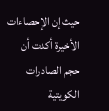حيث إن الإحصاءات الأخيرة أكدت أن حجم الصادرات الكويتية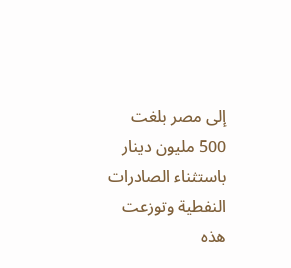إلى مصر بلغت 500 مليون دينار باستثناء الصادرات النفطية وتوزعت هذه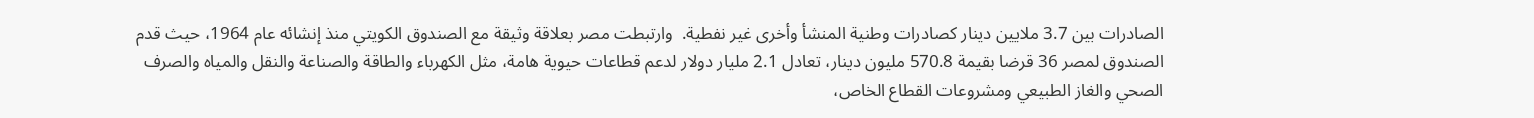الصادرات بين 3.7 ملايين دينار كصادرات وطنية المنشأ وأخرى غير نفطية.  وارتبطت مصر بعلاقة وثيقة مع الصندوق الكويتي منذ إنشائه عام 1964، حيث قدم الصندوق لمصر 36 قرضا بقيمة 570.8 مليون دينار، تعادل 2.1 مليار دولار لدعم قطاعات حيوية هامة، مثل الكهرباء والطاقة والصناعة والنقل والمياه والصرف الصحي والغاز الطبيعي ومشروعات القطاع الخاص،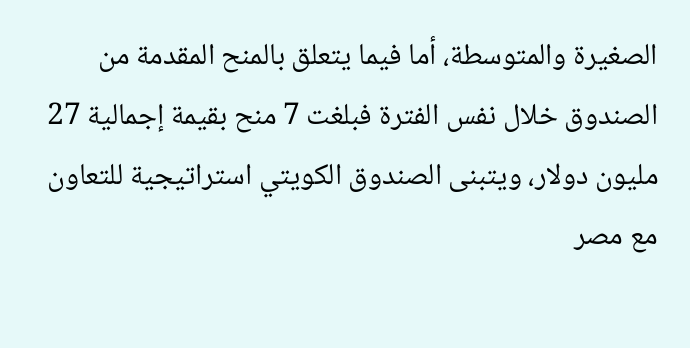الصغيرة والمتوسطة، أما فيما يتعلق بالمنح المقدمة من الصندوق خلال نفس الفترة فبلغت 7 منح بقيمة إجمالية 27 مليون دولار، ويتبنى الصندوق الكويتي استراتيجية للتعاون مع مصر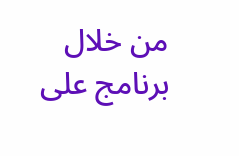من خلال برنامج على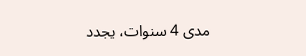مدى 4 سنوات، يجدد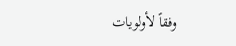وفقاً لأولويات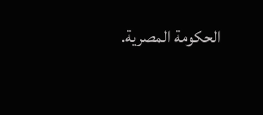الحكومة المصرية.